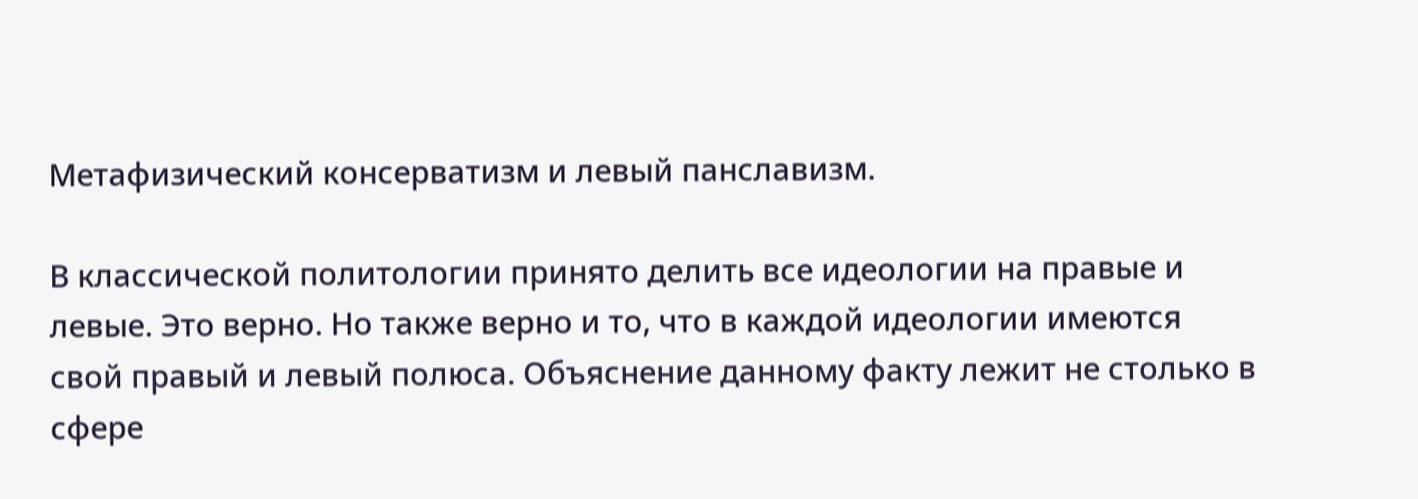Метафизический консерватизм и левый панславизм.

В классической политологии принято делить все идеологии на правые и левые. Это верно. Но также верно и то, что в каждой идеологии имеются свой правый и левый полюса. Объяснение данному факту лежит не столько в сфере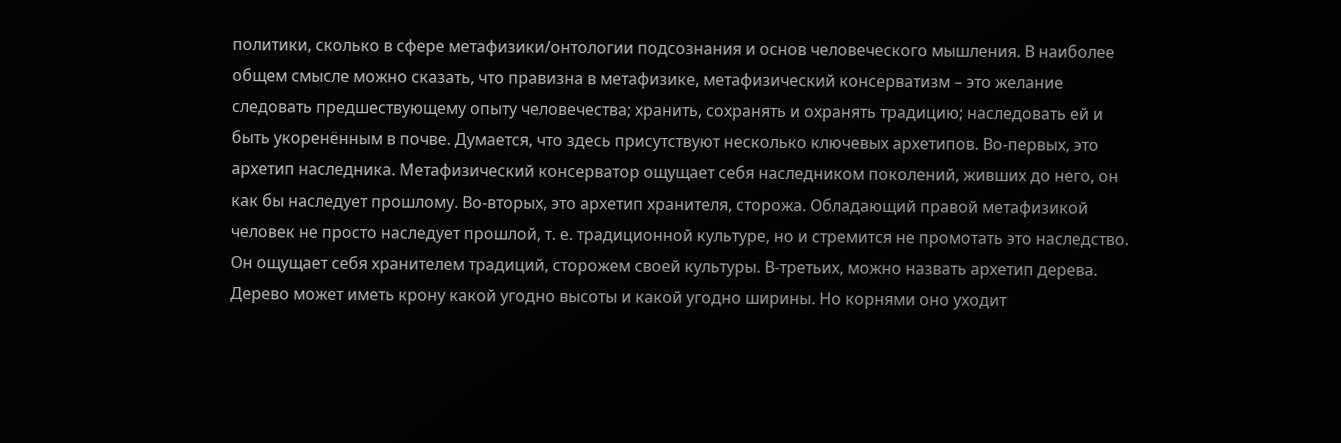политики, сколько в сфере метафизики/онтологии подсознания и основ человеческого мышления. В наиболее общем смысле можно сказать, что правизна в метафизике, метафизический консерватизм – это желание следовать предшествующему опыту человечества; хранить, сохранять и охранять традицию; наследовать ей и быть укоренённым в почве. Думается, что здесь присутствуют несколько ключевых архетипов. Во-первых, это архетип наследника. Метафизический консерватор ощущает себя наследником поколений, живших до него, он как бы наследует прошлому. Во-вторых, это архетип хранителя, сторожа. Обладающий правой метафизикой человек не просто наследует прошлой, т. е. традиционной культуре, но и стремится не промотать это наследство. Он ощущает себя хранителем традиций, сторожем своей культуры. В-третьих, можно назвать архетип дерева. Дерево может иметь крону какой угодно высоты и какой угодно ширины. Но корнями оно уходит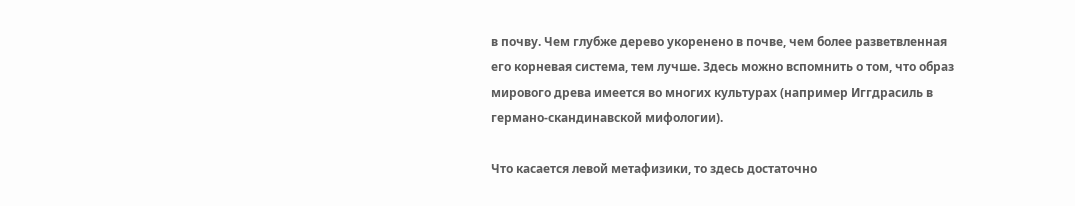в почву. Чем глубже дерево укоренено в почве, чем более разветвленная его корневая система, тем лучше. Здесь можно вспомнить о том, что образ мирового древа имеется во многих культурах (например Иггдрасиль в германо-скандинавской мифологии).

Что касается левой метафизики, то здесь достаточно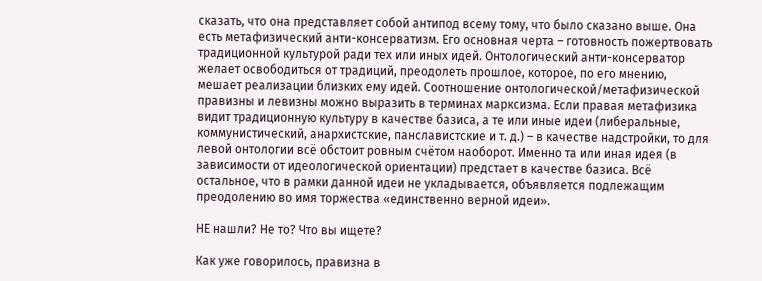сказать, что она представляет собой антипод всему тому, что было сказано выше. Она есть метафизический анти-консерватизм. Его основная черта – готовность пожертвовать традиционной культурой ради тех или иных идей. Онтологический анти-консерватор желает освободиться от традиций, преодолеть прошлое, которое, по его мнению, мешает реализации близких ему идей. Соотношение онтологической/метафизической правизны и левизны можно выразить в терминах марксизма. Если правая метафизика видит традиционную культуру в качестве базиса, а те или иные идеи (либеральные, коммунистический, анархистские, панславистские и т. д.) – в качестве надстройки, то для левой онтологии всё обстоит ровным счётом наоборот. Именно та или иная идея (в зависимости от идеологической ориентации) предстает в качестве базиса. Всё остальное, что в рамки данной идеи не укладывается, объявляется подлежащим преодолению во имя торжества «единственно верной идеи».

НЕ нашли? Не то? Что вы ищете?

Как уже говорилось, правизна в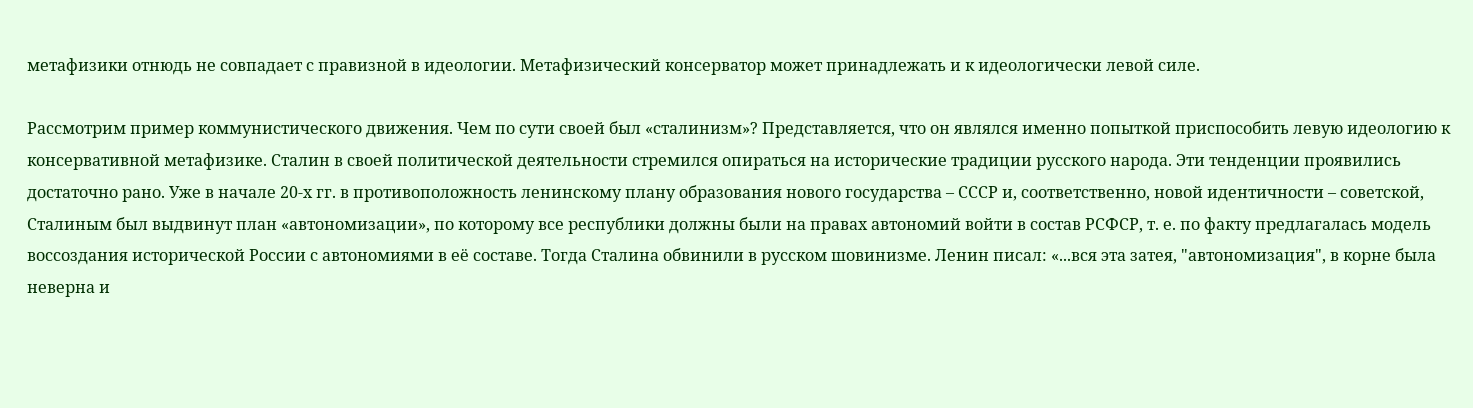метафизики отнюдь не совпадает с правизной в идеологии. Метафизический консерватор может принадлежать и к идеологически левой силе.

Рассмотрим пример коммунистического движения. Чем по сути своей был «сталинизм»? Представляется, что он являлся именно попыткой приспособить левую идеологию к консервативной метафизике. Сталин в своей политической деятельности стремился опираться на исторические традиции русского народа. Эти тенденции проявились достаточно рано. Уже в начале 20-х гг. в противоположность ленинскому плану образования нового государства – СССР и, соответственно, новой идентичности – советской, Сталиным был выдвинут план «автономизации», по которому все республики должны были на правах автономий войти в состав РСФСР, т. е. по факту предлагалась модель воссоздания исторической России с автономиями в её составе. Тогда Сталина обвинили в русском шовинизме. Ленин писал: «...вся эта затея, "автономизация", в корне была неверна и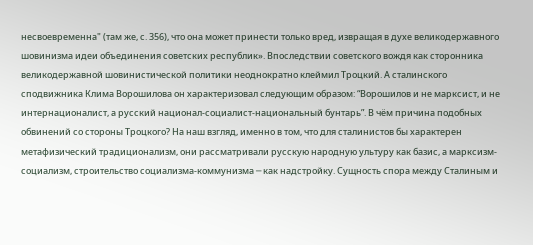несвоевременна" (там же, с. 356), что она может принести только вред, извращая в духе великодержавного шовинизма идеи объединения советских республик». Впоследствии советского вождя как сторонника великодержавной шовинистической политики неоднократно клеймил Троцкий. А сталинского сподвижника Клима Ворошилова он характеризовал следующим образом: “Ворошилов и не марксист, и не интернационалист, а русский национал-социалист-национальный бунтарь”. В чём причина подобных обвинений со стороны Троцкого? На наш взгляд, именно в том, что для сталинистов бы характерен метафизический традиционализм, они рассматривали русскую народную ультуру как базис, а марксизм-социализм, строительство социализма-коммунизма ─ как надстройку. Сущность спора между Сталиным и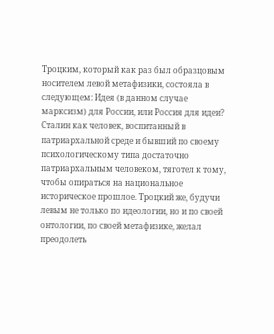Троцким, который как раз был образцовым носителем левой метафизики, состояла в следующем: Идея (в данном случае марксизм) для России, или Россия для идеи? Сталин как человек, воспитанный в патриархальной среде и бывший по своему психологическому типа достаточно патриархальным человеком, тяготел к тому, чтобы опираться на национальное историческое прошлое. Троцкий же, будучи левым не только по идеологии, но и по своей онтологии, по своей метафизике, желал преодолеть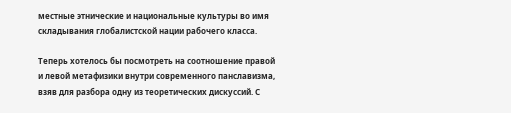местные этнические и национальные культуры во имя складывания глобалистской нации рабочего класса.

Теперь хотелось бы посмотреть на соотношение правой и левой метафизики внутри современного панславизма, взяв для разбора одну из теоретических дискуссий. С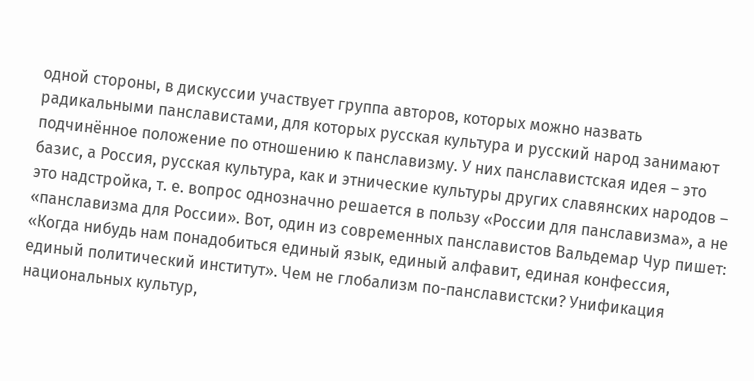одной стороны, в дискуссии участвует группа авторов, которых можно назвать радикальными панславистами, для которых русская культура и русский народ занимают подчинённое положение по отношению к панславизму. У них панславистская идея – это базис, а Россия, русская культура, как и этнические культуры других славянских народов – это надстройка, т. е. вопрос однозначно решается в пользу «России для панславизма», а не «панславизма для России». Вот, один из современных панславистов Вальдемар Чур пишет: «Когда нибудь нам понадобиться единый язык, единый алфавит, единая конфессия, единый политический институт». Чем не глобализм по-панславистски? Унификация национальных культур,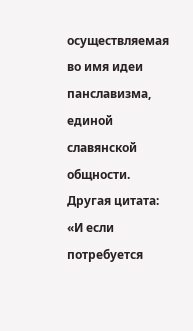осуществляемая во имя идеи панславизма, единой славянской общности. Другая цитата: «И если потребуется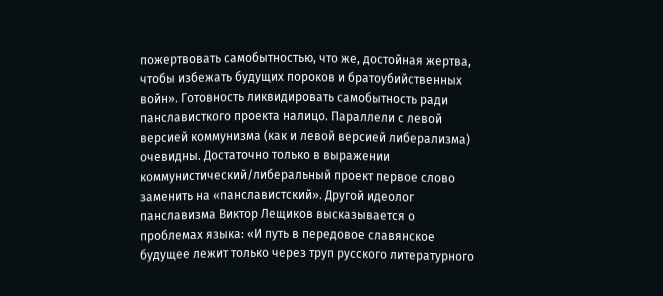пожертвовать самобытностью, что же, достойная жертва, чтобы избежать будущих пороков и братоубийственных войн». Готовность ликвидировать самобытность ради панслависткого проекта налицо. Параллели с левой версией коммунизма (как и левой версией либерализма) очевидны. Достаточно только в выражении коммунистический/либеральный проект первое слово заменить на «панславистский». Другой идеолог панславизма Виктор Лещиков высказывается о проблемах языка: «И путь в передовое славянское будущее лежит только через труп русского литературного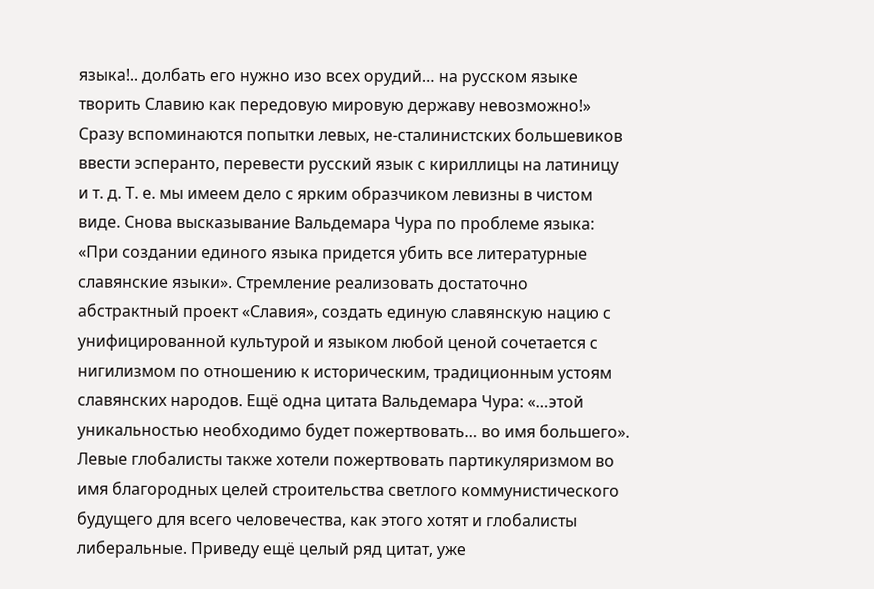языка!.. долбать его нужно изо всех орудий… на русском языке творить Славию как передовую мировую державу невозможно!» Сразу вспоминаются попытки левых, не-сталинистских большевиков ввести эсперанто, перевести русский язык с кириллицы на латиницу и т. д. Т. е. мы имеем дело с ярким образчиком левизны в чистом виде. Снова высказывание Вальдемара Чура по проблеме языка: «При создании единого языка придется убить все литературные славянские языки». Стремление реализовать достаточно абстрактный проект «Славия», создать единую славянскую нацию с унифицированной культурой и языком любой ценой сочетается с нигилизмом по отношению к историческим, традиционным устоям славянских народов. Ещё одна цитата Вальдемара Чура: «…этой уникальностью необходимо будет пожертвовать… во имя большего». Левые глобалисты также хотели пожертвовать партикуляризмом во имя благородных целей строительства светлого коммунистического будущего для всего человечества, как этого хотят и глобалисты либеральные. Приведу ещё целый ряд цитат, уже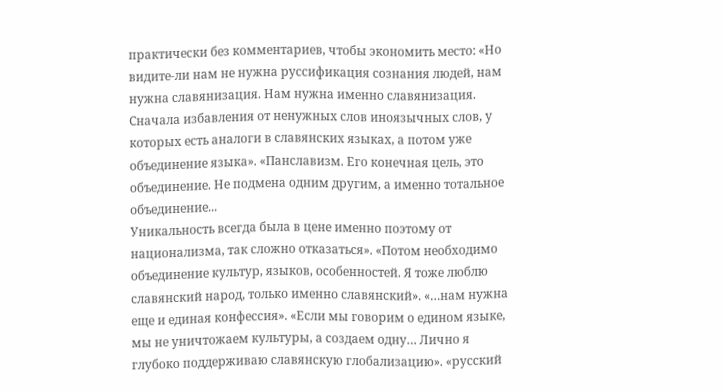практически без комментариев, чтобы экономить место: «Но видите-ли нам не нужна руссификация сознания людей, нам нужна славянизация. Нам нужна именно славянизация. Сначала избавления от ненужных слов иноязычных слов, у которых есть аналоги в славянских языках, а потом уже объединение языка». «Панславизм. Его конечная цель, это объединение. Не подмена одним другим, а именно тотальное объединение...
Уникальность всегда была в цене именно поэтому от национализма, так сложно отказаться». «Потом необходимо объединение культур, языков, особенностей. Я тоже люблю славянский народ, только именно славянский». «…нам нужна еще и единая конфессия». «Если мы говорим о едином языке, мы не уничтожаем культуры, а создаем одну… Лично я глубоко поддерживаю славянскую глобализацию». «русский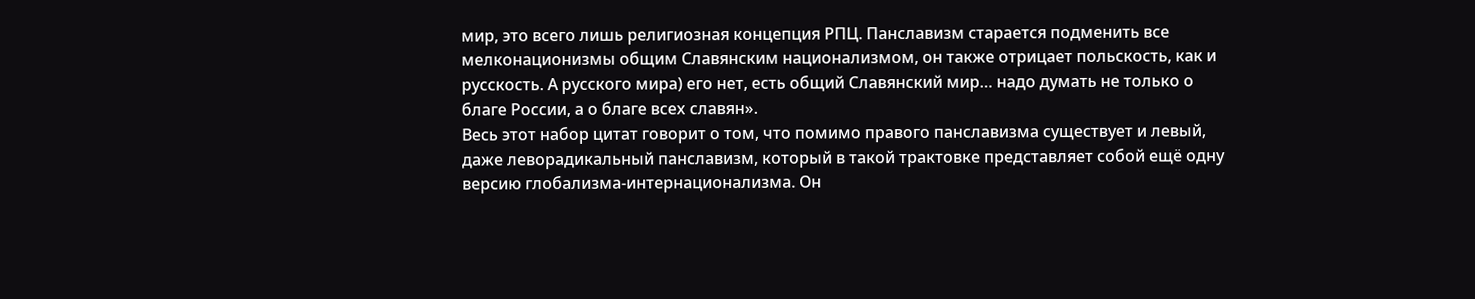мир, это всего лишь религиозная концепция РПЦ. Панславизм старается подменить все мелконационизмы общим Славянским национализмом, он также отрицает польскость, как и русскость. А русского мира) его нет, есть общий Славянский мир… надо думать не только о благе России, а о благе всех славян».
Весь этот набор цитат говорит о том, что помимо правого панславизма существует и левый, даже леворадикальный панславизм, который в такой трактовке представляет собой ещё одну версию глобализма-интернационализма. Он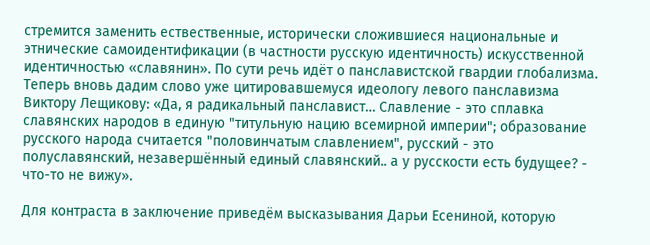стремится заменить ествественные, исторически сложившиеся национальные и этнические самоидентификации (в частности русскую идентичность) искусственной идентичностью «славянин». По сути речь идёт о панславистской гвардии глобализма. Теперь вновь дадим слово уже цитировавшемуся идеологу левого панславизма Виктору Лещикову: «Да, я радикальный панславист… Славление - это сплавка славянских народов в единую "титульную нацию всемирной империи"; образование русского народа считается "половинчатым славлением", русский - это полуславянский, незавершённый единый славянский.. а у русскости есть будущее? - что-то не вижу».

Для контраста в заключение приведём высказывания Дарьи Есениной, которую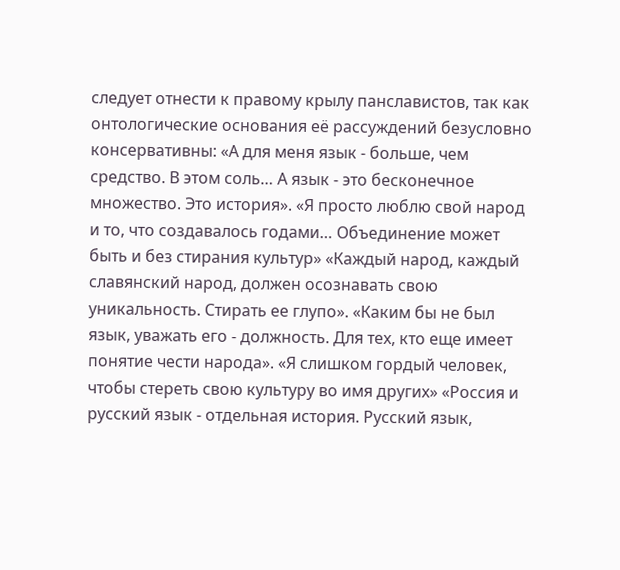следует отнести к правому крылу панславистов, так как онтологические основания её рассуждений безусловно консервативны: «А для меня язык - больше, чем средство. В этом соль… А язык - это бесконечное множество. Это история». «Я просто люблю свой народ и то, что создавалось годами… Объединение может быть и без стирания культур» «Каждый народ, каждый славянский народ, должен осознавать свою уникальность. Стирать ее глупо». «Каким бы не был язык, уважать его - должность. Для тех, кто еще имеет понятие чести народа». «Я слишком гордый человек, чтобы стереть свою культуру во имя других» «Россия и русский язык - отдельная история. Русский язык,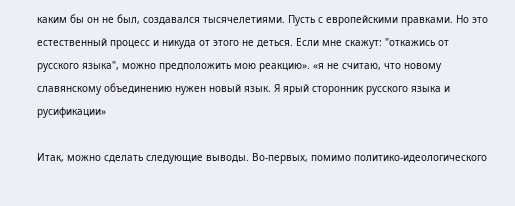каким бы он не был, создавался тысячелетиями. Пусть с европейскими правками. Но это естественный процесс и никуда от этого не деться. Если мне скажут: "откажись от русского языка", можно предположить мою реакцию». «я не считаю, что новому славянскому объединению нужен новый язык. Я ярый сторонник русского языка и русификации»

Итак, можно сделать следующие выводы. Во-первых, помимо политико-идеологического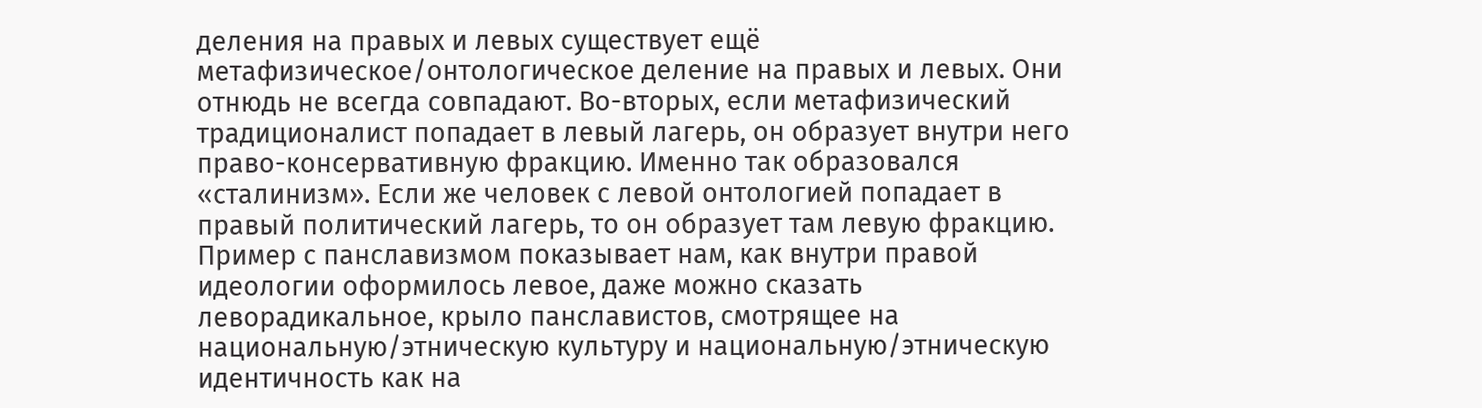деления на правых и левых существует ещё метафизическое/онтологическое деление на правых и левых. Они отнюдь не всегда совпадают. Во-вторых, если метафизический традиционалист попадает в левый лагерь, он образует внутри него право-консервативную фракцию. Именно так образовался «сталинизм». Если же человек с левой онтологией попадает в правый политический лагерь, то он образует там левую фракцию. Пример с панславизмом показывает нам, как внутри правой идеологии оформилось левое, даже можно сказать леворадикальное, крыло панславистов, смотрящее на национальную/этническую культуру и национальную/этническую идентичность как на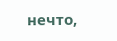нечто,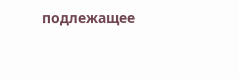подлежащее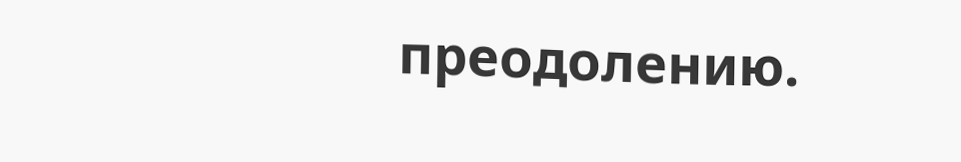преодолению.